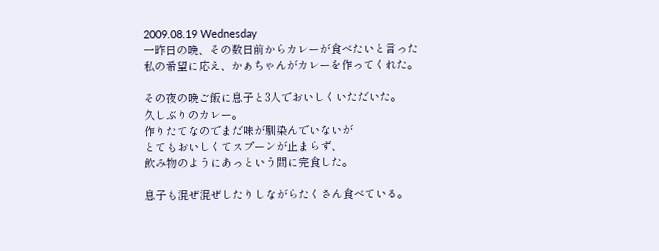2009.08.19 Wednesday
一昨日の晩、その数日前からカレーが食べたいと言った
私の希望に応え、かぁちゃんがカレーを作ってくれた。

その夜の晩ご飯に息子と3人でおいしくいただいた。
久しぶりのカレー。
作りたてなのでまだ味が馴染んでいないが
とてもおいしくてスプーンが止まらず、
飲み物のようにあっという間に完食した。

息子も混ぜ混ぜしたりしながらたくさん食べている。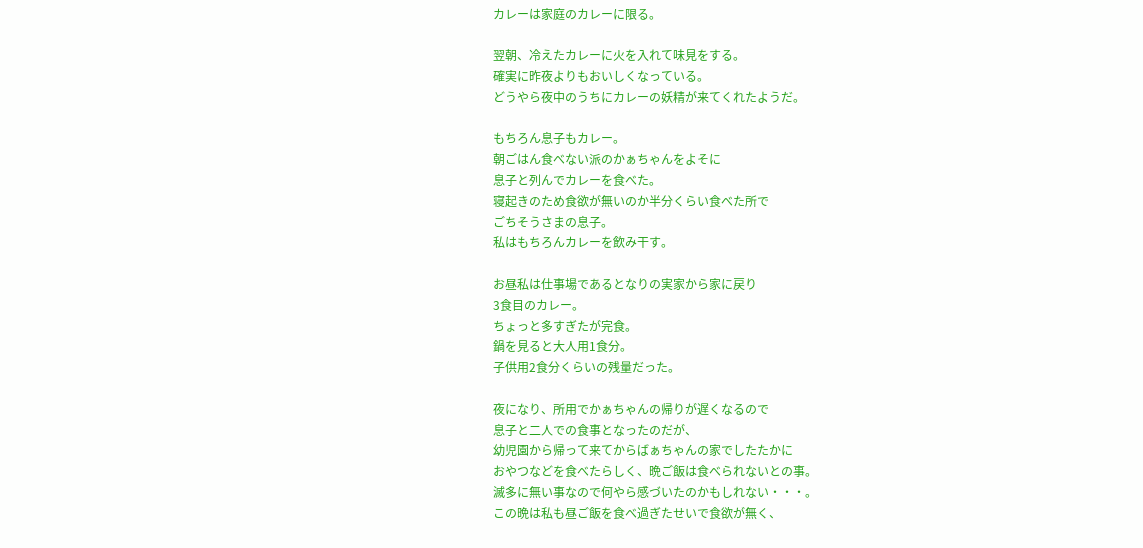カレーは家庭のカレーに限る。

翌朝、冷えたカレーに火を入れて味見をする。
確実に昨夜よりもおいしくなっている。
どうやら夜中のうちにカレーの妖精が来てくれたようだ。

もちろん息子もカレー。
朝ごはん食べない派のかぁちゃんをよそに
息子と列んでカレーを食べた。
寝起きのため食欲が無いのか半分くらい食べた所で
ごちそうさまの息子。
私はもちろんカレーを飲み干す。

お昼私は仕事場であるとなりの実家から家に戻り
3食目のカレー。
ちょっと多すぎたが完食。
鍋を見ると大人用1食分。
子供用2食分くらいの残量だった。

夜になり、所用でかぁちゃんの帰りが遅くなるので
息子と二人での食事となったのだが、
幼児園から帰って来てからばぁちゃんの家でしたたかに
おやつなどを食べたらしく、晩ご飯は食べられないとの事。
滅多に無い事なので何やら感づいたのかもしれない・・・。
この晩は私も昼ご飯を食べ過ぎたせいで食欲が無く、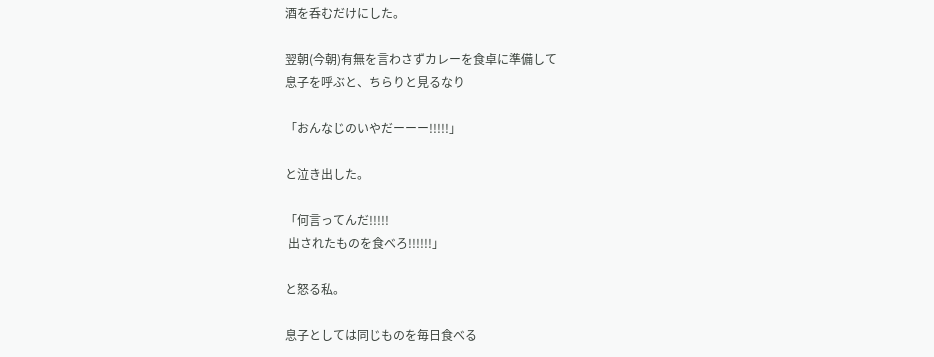酒を呑むだけにした。

翌朝(今朝)有無を言わさずカレーを食卓に準備して
息子を呼ぶと、ちらりと見るなり

「おんなじのいやだーーー!!!!!」

と泣き出した。

「何言ってんだ!!!!!
 出されたものを食べろ!!!!!!」

と怒る私。

息子としては同じものを毎日食べる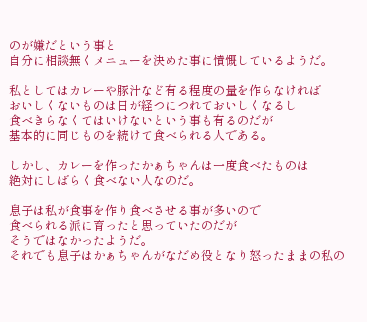のが嫌だという事と
自分に相談無くメニューを決めた事に憤慨しているようだ。

私としてはカレーや豚汁など有る程度の量を作らなければ
おいしくないものは日が経つにつれておいしくなるし
食べきらなくてはいけないという事も有るのだが
基本的に同じものを続けて食べられる人である。

しかし、カレーを作ったかぁちゃんは一度食べたものは
絶対にしばらく食べない人なのだ。

息子は私が食事を作り食べさせる事が多いので
食べられる派に育ったと思っていたのだが
そうではなかったようだ。
それでも息子はかぁちゃんがなだめ役となり怒ったままの私の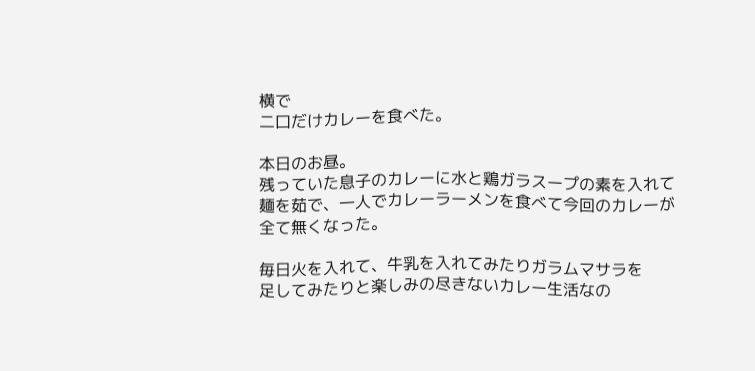横で
二口だけカレーを食べた。

本日のお昼。
残っていた息子のカレーに水と鶏ガラスープの素を入れて
麺を茹で、一人でカレーラーメンを食べて今回のカレーが
全て無くなった。

毎日火を入れて、牛乳を入れてみたりガラムマサラを
足してみたりと楽しみの尽きないカレー生活なの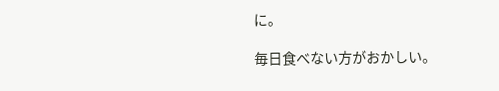に。

毎日食べない方がおかしい。